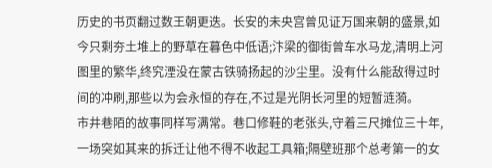历史的书页翻过数王朝更迭。长安的未央宫曾见证万国来朝的盛景,如今只剩夯土堆上的野草在暮色中低语;汴梁的御街曾车水马龙,清明上河图里的繁华,终究湮没在蒙古铁骑扬起的沙尘里。没有什么能敌得过时间的冲刷,那些以为会永恒的存在,不过是光阴长河里的短暂涟漪。
市井巷陌的故事同样写满常。巷口修鞋的老张头,守着三尺摊位三十年,一场突如其来的拆迁让他不得不收起工具箱;隔壁班那个总考第一的女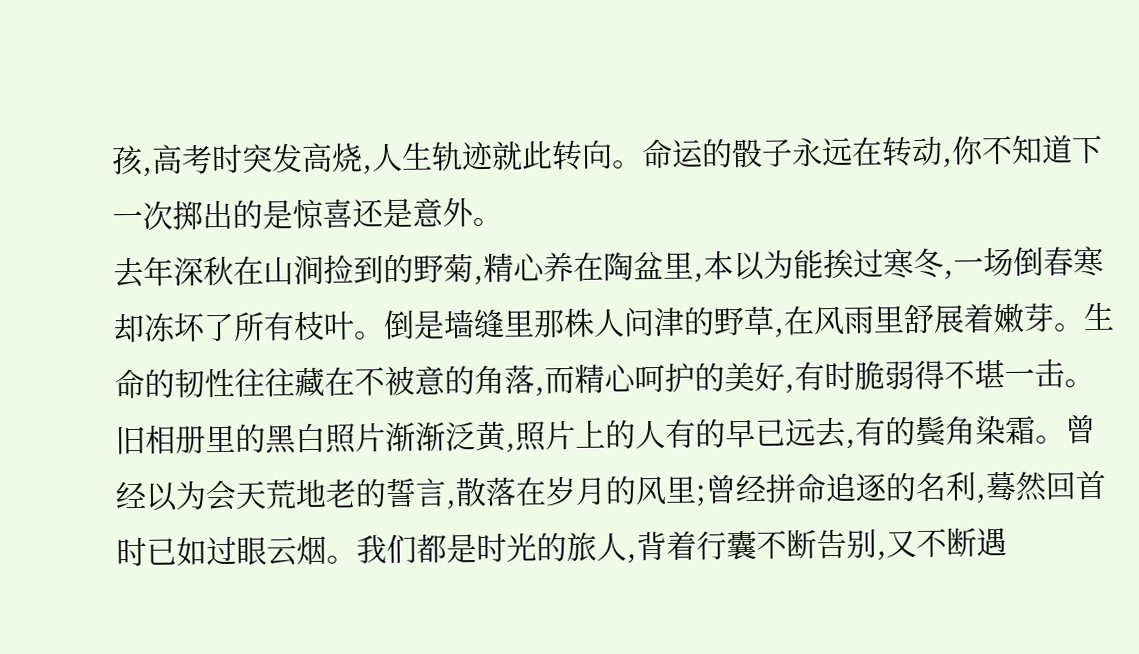孩,高考时突发高烧,人生轨迹就此转向。命运的骰子永远在转动,你不知道下一次掷出的是惊喜还是意外。
去年深秋在山涧捡到的野菊,精心养在陶盆里,本以为能挨过寒冬,一场倒春寒却冻坏了所有枝叶。倒是墙缝里那株人问津的野草,在风雨里舒展着嫩芽。生命的韧性往往藏在不被意的角落,而精心呵护的美好,有时脆弱得不堪一击。
旧相册里的黑白照片渐渐泛黄,照片上的人有的早已远去,有的鬓角染霜。曾经以为会天荒地老的誓言,散落在岁月的风里;曾经拼命追逐的名利,蓦然回首时已如过眼云烟。我们都是时光的旅人,背着行囊不断告别,又不断遇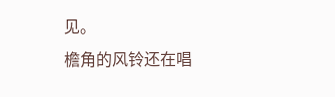见。
檐角的风铃还在唱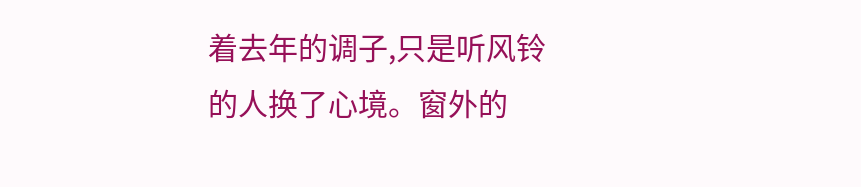着去年的调子,只是听风铃的人换了心境。窗外的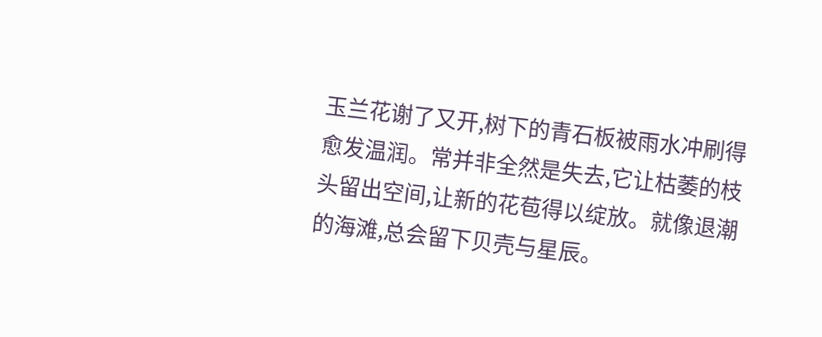玉兰花谢了又开,树下的青石板被雨水冲刷得愈发温润。常并非全然是失去,它让枯萎的枝头留出空间,让新的花苞得以绽放。就像退潮的海滩,总会留下贝壳与星辰。